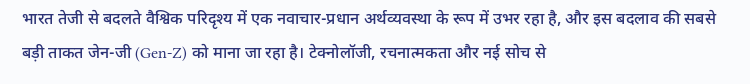भारत तेजी से बदलते वैश्विक परिदृश्य में एक नवाचार-प्रधान अर्थव्यवस्था के रूप में उभर रहा है, और इस बदलाव की सबसे बड़ी ताकत जेन-जी (Gen-Z) को माना जा रहा है। टेक्नोलॉजी, रचनात्मकता और नई सोच से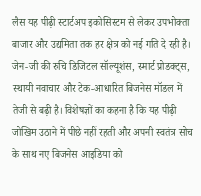लैस यह पीढ़ी स्टार्टअप इकोसिस्टम से लेकर उपभोक्ता बाजार और उद्यमिता तक हर क्षेत्र को नई गति दे रही है।
जेन-जी की रुचि डिजिटल सॉल्यूशंस, स्मार्ट प्रोडक्ट्स, स्थायी नवाचार और टेक-आधारित बिजनेस मॉडल में तेजी से बढ़ी है। विशेषज्ञों का कहना है कि यह पीढ़ी जोखिम उठाने में पीछे नहीं रहती और अपनी स्वतंत्र सोच के साथ नए बिजनेस आइडिया को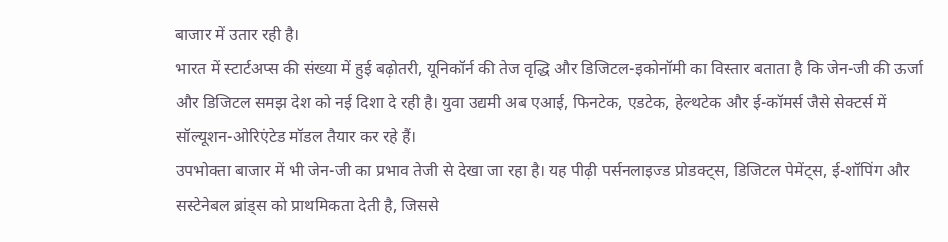बाजार में उतार रही है।
भारत में स्टार्टअप्स की संख्या में हुई बढ़ोतरी, यूनिकॉर्न की तेज वृद्धि और डिजिटल-इकोनॉमी का विस्तार बताता है कि जेन-जी की ऊर्जा और डिजिटल समझ देश को नई दिशा दे रही है। युवा उद्यमी अब एआई, फिनटेक, एडटेक, हेल्थटेक और ई-कॉमर्स जैसे सेक्टर्स में सॉल्यूशन-ओरिएंटेड मॉडल तैयार कर रहे हैं।
उपभोक्ता बाजार में भी जेन-जी का प्रभाव तेजी से देखा जा रहा है। यह पीढ़ी पर्सनलाइज्ड प्रोडक्ट्स, डिजिटल पेमेंट्स, ई-शॉपिंग और सस्टेनेबल ब्रांड्स को प्राथमिकता देती है, जिससे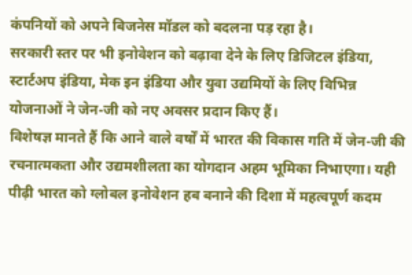कंपनियों को अपने बिजनेस मॉडल को बदलना पड़ रहा है।
सरकारी स्तर पर भी इनोवेशन को बढ़ावा देने के लिए डिजिटल इंडिया, स्टार्टअप इंडिया, मेक इन इंडिया और युवा उद्यमियों के लिए विभिन्न योजनाओं ने जेन-जी को नए अवसर प्रदान किए हैं।
विशेषज्ञ मानते हैं कि आने वाले वर्षों में भारत की विकास गति में जेन-जी की रचनात्मकता और उद्यमशीलता का योगदान अहम भूमिका निभाएगा। यही पीढ़ी भारत को ग्लोबल इनोवेशन हब बनाने की दिशा में महत्वपूर्ण कदम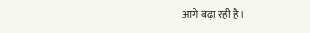आगे बढ़ा रही है।